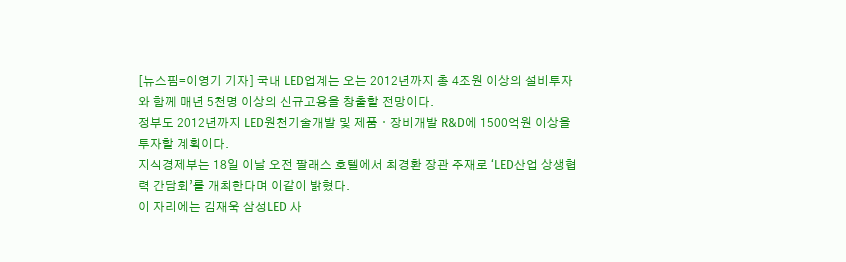[뉴스핌=이영기 기자] 국내 LED업계는 오는 2012년까지 총 4조원 이상의 설비투자와 함께 매년 5천명 이상의 신규고용을 창출할 전망이다.
정부도 2012년까지 LED원천기술개발 및 제품ㆍ장비개발 R&D에 1500억원 이상을 투자할 계획이다.
지식경제부는 18일 이날 오전 팔래스 호텔에서 최경환 장관 주재로 ‘LED산업 상생협력 간담회’를 개최한다며 이같이 밝혔다.
이 자리에는 김재욱 삼성LED 사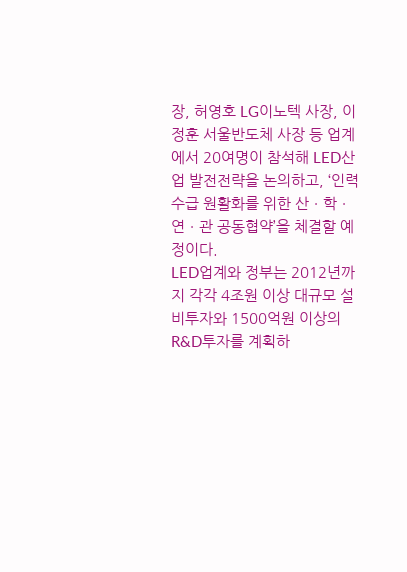장, 허영호 LG이노텍 사장, 이정훈 서울반도체 사장 등 업계에서 20여명이 참석해 LED산업 발전전략을 논의하고, ‘인력수급 원활화를 위한 산ㆍ학ㆍ연ㆍ관 공동협약’을 체결할 예정이다.
LED업계와 정부는 2012년까지 각각 4조원 이상 대규모 설비투자와 1500억원 이상의 R&D투자를 계획하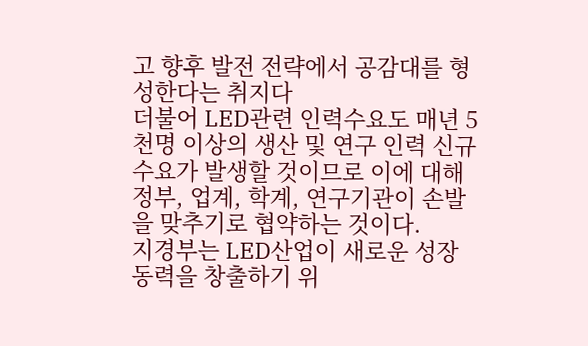고 향후 발전 전략에서 공감대를 형성한다는 취지다
더불어 LED관련 인력수요도 매년 5천명 이상의 생산 및 연구 인력 신규 수요가 발생할 것이므로 이에 대해 정부, 업계, 학계, 연구기관이 손발을 맞추기로 협약하는 것이다.
지경부는 LED산업이 새로운 성장동력을 창출하기 위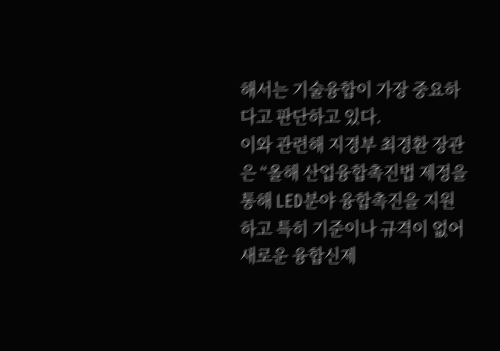해서는 기술융합이 가장 중요하다고 판단하고 있다.
이와 관련해 지경부 최경환 장관은 “올해 산업융합촉진법 제정을 통해 LED분야 융합촉진을 지원하고 특히 기준이나 규격이 없어 새로운 융합신제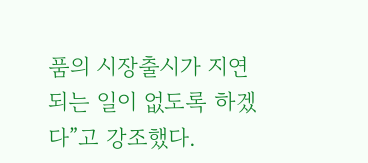품의 시장출시가 지연되는 일이 없도록 하겠다”고 강조했다.